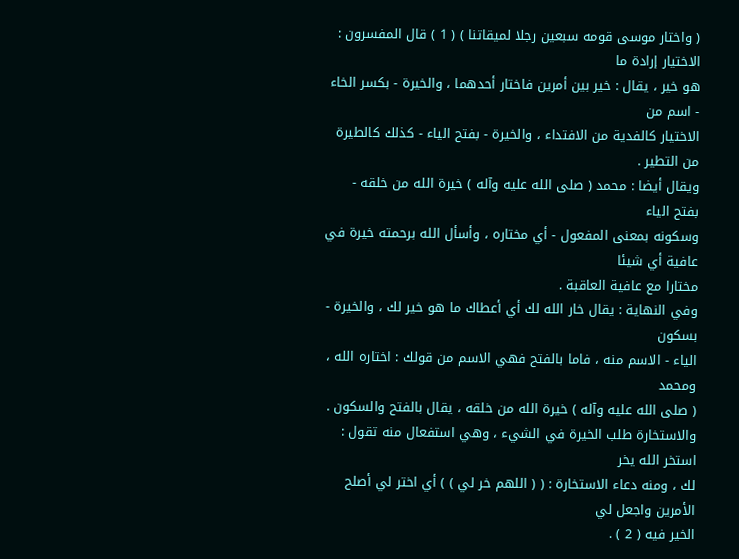( واختار موسى قومه سبعين رجلا لميقاتنا ) ( 1 ) قال المفسرون : الاختيار إرادة ما
هو خير ، يقال : خير بين أمرين فاختار أحدهما ، والخيرة - بكسر الخاء - اسم من
الاختيار كالفدية من الافتداء ، والخيرة - بفتح الياء - كذلك كالطيرة من التطير .
ويقال أيضا : محمد ( صلى الله عليه وآله ) خيرة الله من خلقه - بفتح الياء
وسكونه بمعنى المفعول - أي مختاره ، وأسأل الله برحمته خيرة في عافية أي شيئا
مختارا مع عافية العاقبة .
وفي النهاية : يقال خار الله لك أي أعطاك ما هو خير لك ، والخيرة - بسكون
الياء - الاسم منه ، فاما بالفتح فهي الاسم من قولك : اختاره الله ، ومحمد
( صلى الله عليه وآله ) خيرة الله من خلقه ، يقال بالفتح والسكون .
والاستخارة طلب الخيرة في الشيء ، وهي استفعال منه تقول : استخر الله يخر
لك ، ومنه دعاء الاستخارة : ( ( اللهم خر لي ) ) أي اختر لي أصلح الأمرين واجعل لي
الخير فيه ( 2 ) .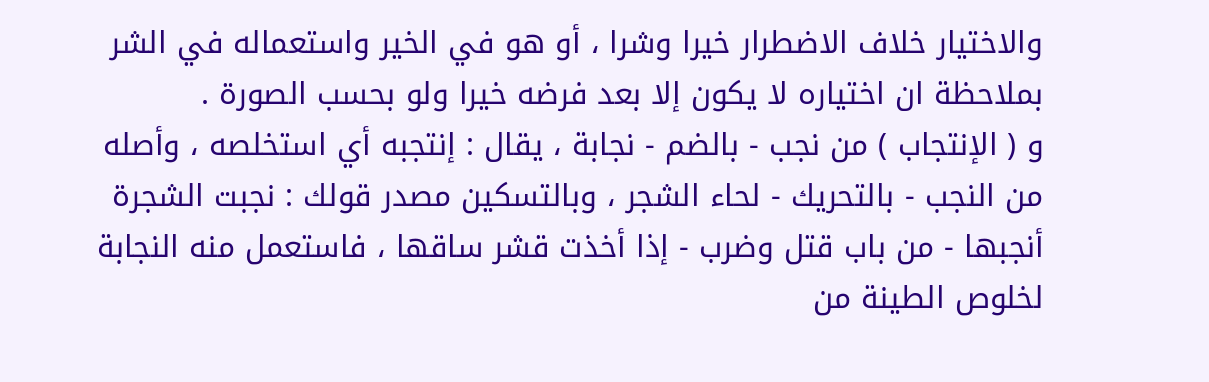والاختيار خلاف الاضطرار خيرا وشرا ، أو هو في الخير واستعماله في الشر
بملاحظة ان اختياره لا يكون إلا بعد فرضه خيرا ولو بحسب الصورة .
و ( الإنتجاب ) من نجب - بالضم - نجابة ، يقال : إنتجبه أي استخلصه ، وأصله
من النجب - بالتحريك - لحاء الشجر ، وبالتسكين مصدر قولك : نجبت الشجرة
أنجبها - من باب قتل وضرب - إذا أخذت قشر ساقها ، فاستعمل منه النجابة
لخلوص الطينة من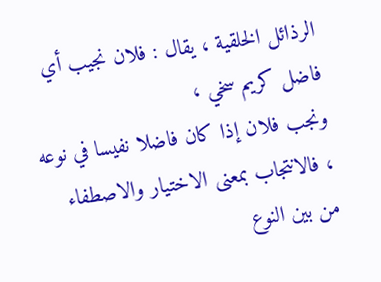الرذائل الخلقية ، يقال : فلان نجيب أي فاضل كريم سخي ،
ونجب فلان إذا كان فاضلا نفيسا في نوعه ، فالانتجاب بمعنى الاختيار والاصطفاء
من بين النوع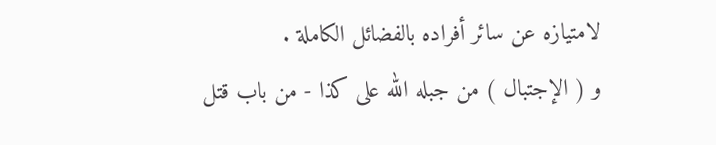لامتيازه عن سائر أفراده بالفضائل الكاملة .
و ( الإجتبال ) من جبله الله على كذا - من باب قتل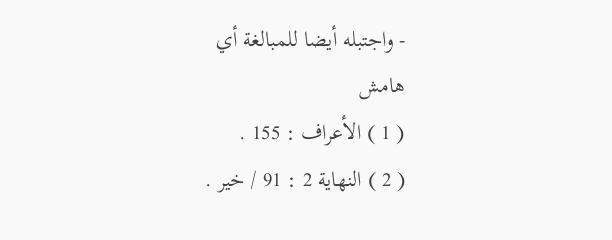- واجتبله أيضا للمبالغة أي
هامش
( 1 ) الأعراف : 155 .
( 2 ) النهاية 2 : 91 / خير .